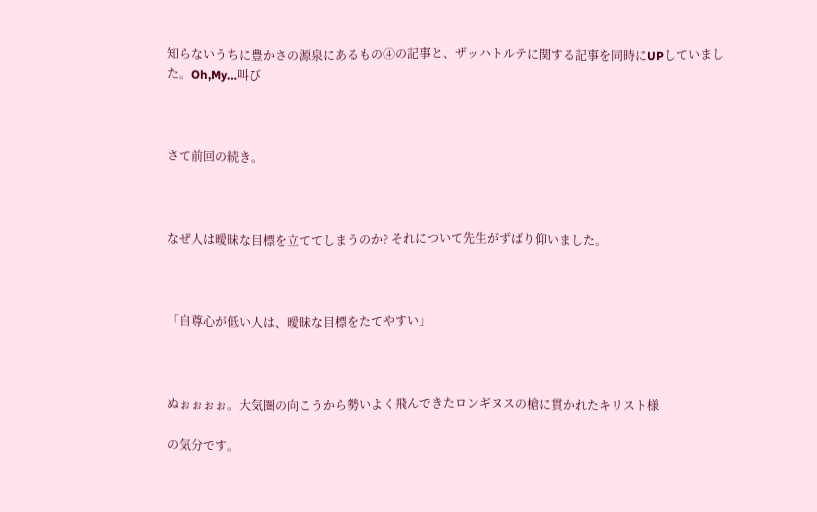知らないうちに豊かさの源泉にあるもの④の記事と、ザッハトルテに関する記事を同時にUPしていました。Oh,My…叫び



さて前回の続き。



なぜ人は曖昧な目標を立ててしまうのか? それについて先生がずばり仰いました。



「自尊心が低い人は、曖昧な目標をたてやすい」



ぬぉぉぉぉ。大気圏の向こうから勢いよく飛んできたロンギヌスの槍に貫かれたキリスト様

の気分です。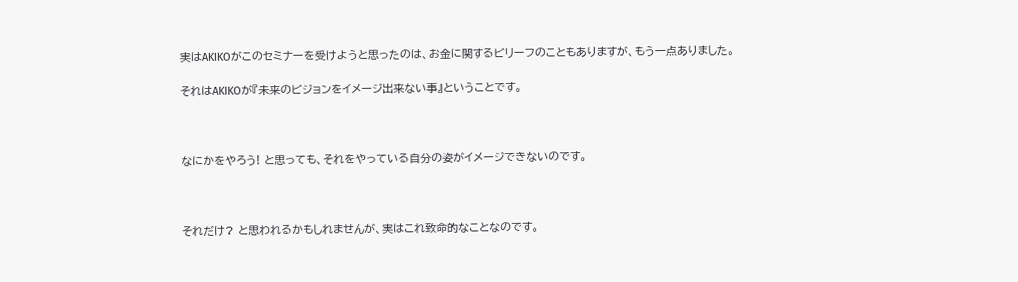実はAKIKOがこのセミナーを受けようと思ったのは、お金に関するビリーフのこともありますが、もう一点ありました。

それはAKIKOが『未来のビジョンをイメージ出来ない事』ということです。



なにかをやろう! と思っても、それをやっている自分の姿がイメージできないのです。



それだけ? と思われるかもしれませんが、実はこれ致命的なことなのです。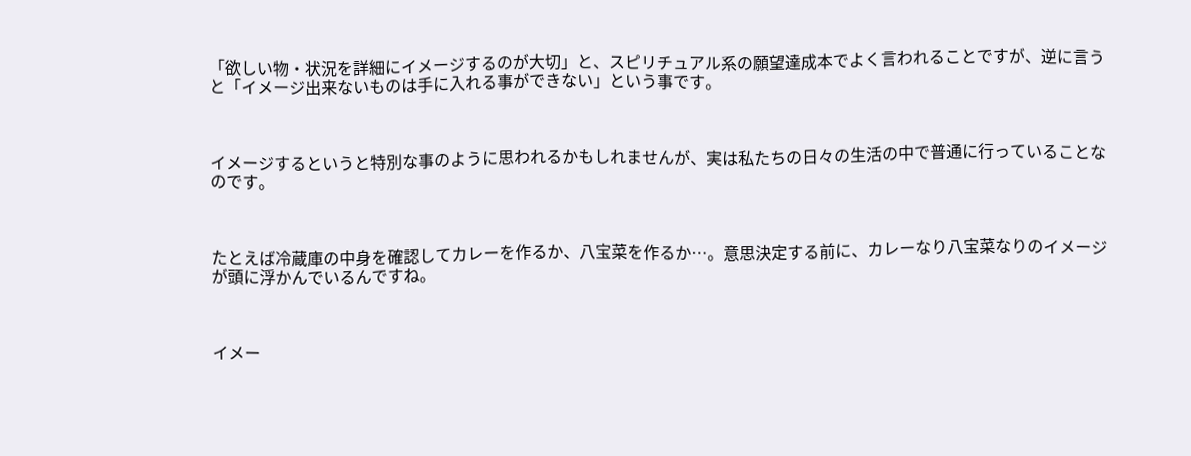「欲しい物・状況を詳細にイメージするのが大切」と、スピリチュアル系の願望達成本でよく言われることですが、逆に言うと「イメージ出来ないものは手に入れる事ができない」という事です。



イメージするというと特別な事のように思われるかもしれませんが、実は私たちの日々の生活の中で普通に行っていることなのです。



たとえば冷蔵庫の中身を確認してカレーを作るか、八宝菜を作るか…。意思決定する前に、カレーなり八宝菜なりのイメージが頭に浮かんでいるんですね。



イメー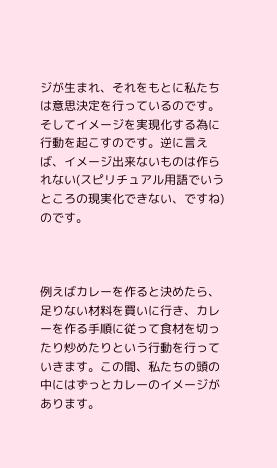ジが生まれ、それをもとに私たちは意思決定を行っているのです。そしてイメージを実現化する為に行動を起こすのです。逆に言えば、イメージ出来ないものは作られない(スピリチュアル用語でいうところの現実化できない、ですね)のです。



例えばカレーを作ると決めたら、足りない材料を買いに行き、カレーを作る手順に従って食材を切ったり炒めたりという行動を行っていきます。この間、私たちの頭の中にはずっとカレーのイメージがあります。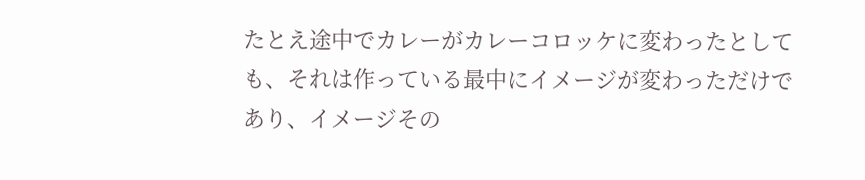たとえ途中でカレーがカレーコロッケに変わったとしても、それは作っている最中にイメージが変わっただけであり、イメージその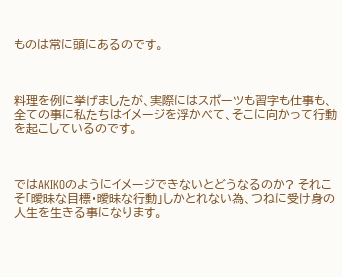ものは常に頭にあるのです。



料理を例に挙げましたが、実際にはスポーツも習字も仕事も、全ての事に私たちはイメージを浮かべて、そこに向かって行動を起こしているのです。



ではAKIKOのようにイメージできないとどうなるのか? それこそ「曖昧な目標・曖昧な行動」しかとれない為、つねに受け身の人生を生きる事になります。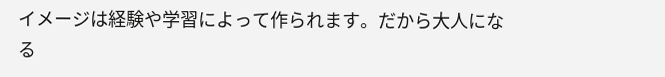イメージは経験や学習によって作られます。だから大人になる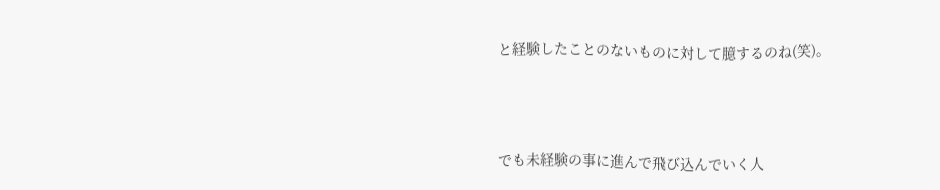と経験したことのないものに対して臆するのね(笑)。



でも未経験の事に進んで飛び込んでいく人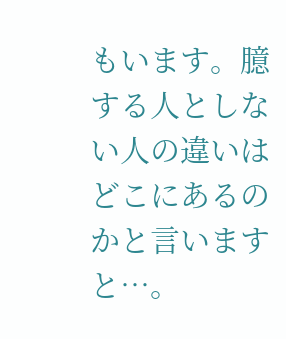もいます。臆する人としない人の違いはどこにあるのかと言いますと…。